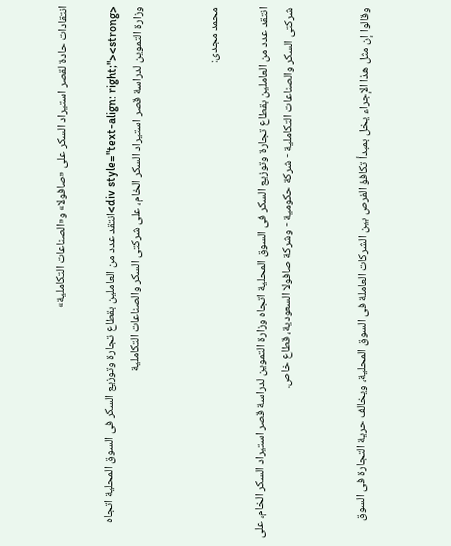انتقادات حادة لقصر استيراد السكر على «صافولا» و«الصناعات التكاملية»

<div style="text-align: right;"><strong>انتقد عدد من العاملين بقطاع تجارة وتوزيع السكر فى السوق المحلية اتجاه وزارة التموين لدراسة قصر استيراد السكر الخام، على شركتى السكر والصناعات التكاملية


محمد مجدى:

انتقد عدد من العاملين بقطاع تجارة وتوزيع السكر فى السوق المحلية اتجاه وزارة التموين لدراسة قصر استيراد السكر الخام، على شركتى السكر والصناعات التكاملية - شركة حكومية - وشركة صافولا السعودية، قطاع خاص.


وقالوا إن مثل هذا الإجراء يخل بمبدأ تكافؤ الفرص بين الشركات العاملة فى السوق المحلية، ويخالف حرية التجارة فى السوق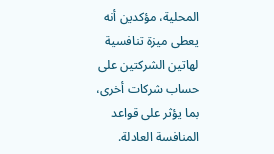المحلية، مؤكدين أنه يعطى ميزة تنافسية لهاتين الشركتين على حساب شركات أخرى، بما يؤثر على قواعد المنافسة العادلة.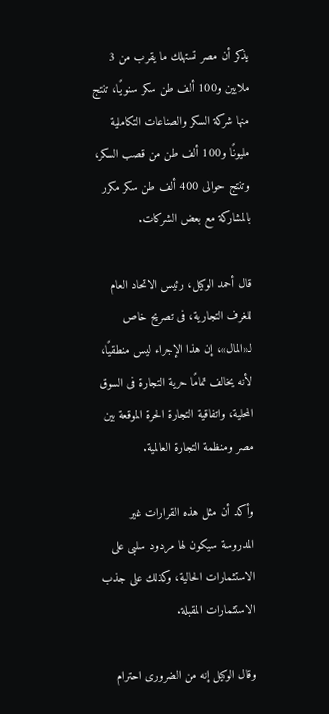يذكر أن مصر تستهلك ما يقرب من 3 ملايين و100 ألف طن سكر سنويًا، تنتج منها شركة السكر والصناعات التكاملية مليونًا و100 ألف طن من قصب السكر، وتنتج حوالى 400 ألف طن سكر مكرر بالمشاركة مع بعض الشركات.

قال أحمد الوكيل، رئيس الاتحاد العام للغرف التجارية، فى تصريح خاص لـ«المال»، إن هذا الإجراء ليس منطقيًا، لأنه يخالف تمامًا حرية التجارة فى السوق المحلية، واتفاقية التجارة الحرة الموقعة بين مصر ومنظمة التجارة العالمية.

وأكد أن مثل هذه القرارات غير المدروسة سيكون لها مردود سلبى على الاستثمارات الحالية، وكذلك على جذب الاستثمارات المقبلة.

وقال الوكيل إنه من الضرورى احترام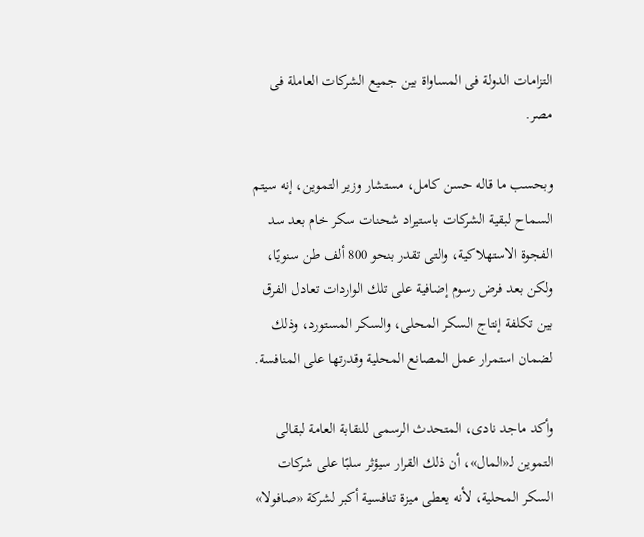التزامات الدولة فى المساواة بين جميع الشركات العاملة فى مصر.

وبحسب ما قاله حسن كامل، مستشار وزير التموين، إنه سيتم السماح لبقية الشركات باستيراد شحنات سكر خام بعد سد الفجوة الاستهلاكية، والتى تقدر بنحو 800 ألف طن سنويًا، ولكن بعد فرض رسوم إضافية على تلك الواردات تعادل الفرق بين تكلفة إنتاج السكر المحلى، والسكر المستورد، وذلك لضمان استمرار عمل المصانع المحلية وقدرتها على المنافسة.

وأكد ماجد نادى، المتحدث الرسمى للنقابة العامة لبقالى التموين لـ«المال»، أن ذلك القرار سيؤثر سلبًا على شركات السكر المحلية، لأنه يعطى ميزة تنافسية أكبر لشركة «صافولا»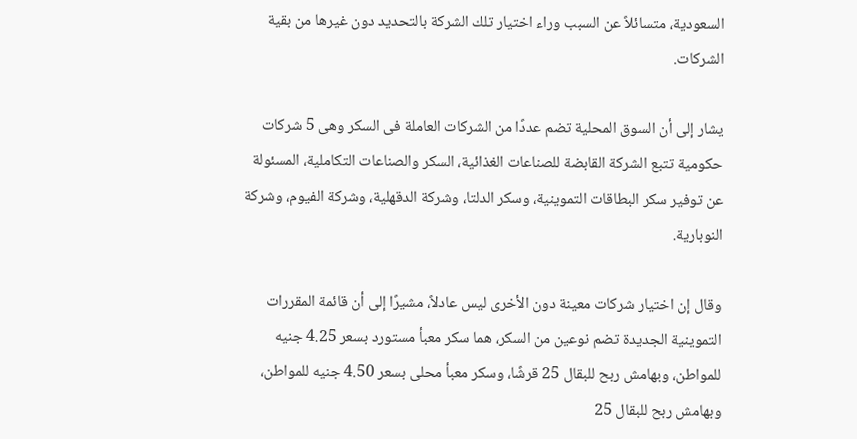السعودية، متسائلاً عن السبب وراء اختيار تلك الشركة بالتحديد دون غيرها من بقية الشركات.

يشار إلى أن السوق المحلية تضم عددًا من الشركات العاملة فى السكر وهى 5 شركات حكومية تتبع الشركة القابضة للصناعات الغذائية، السكر والصناعات التكاملية، المسئولة عن توفير سكر البطاقات التموينية، وسكر الدلتا، وشركة الدقهلية، وشركة الفيوم، وشركة النوبارية.

وقال إن اختيار شركات معينة دون الأخرى ليس عادلاً، مشيرًا إلى أن قائمة المقررات التموينية الجديدة تضم نوعين من السكر، هما سكر معبأ مستورد بسعر 4.25 جنيه للمواطن، وبهامش ربح للبقال 25 قرشًا، وسكر معبأ محلى بسعر 4.50 جنيه للمواطن، وبهامش ربح للبقال 25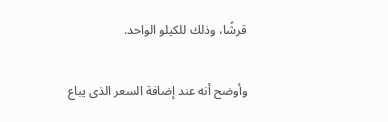قرشًا، وذلك للكيلو الواحد.

وأوضح أنه عند إضافة السعر الذى يباع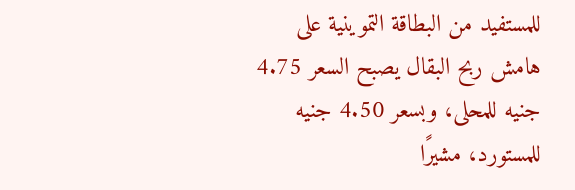للمستفيد من البطاقة التموينية على هامش ربح البقال يصبح السعر 4.75 جنيه للمحلى، وبسعر 4.50 جنيه للمستورد، مشيرًا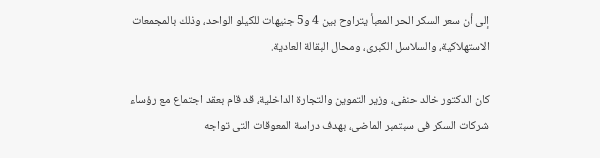إلى أن سعر السكر الحر المعبأ يتراوح بين 4 و5 جنيهات للكيلو الواحد، وذلك بالمجمعات الاستهلاكية، والسلاسل الكبرى، ومحال البقالة العادية.

كان الدكتور خالد حنفى، وزير التموين والتجارة الداخلية، قد قام بعقد اجتماع مع رؤساء شركات السكر فى سبتمبر الماضى، بهدف دراسة المعوقات التى تواجه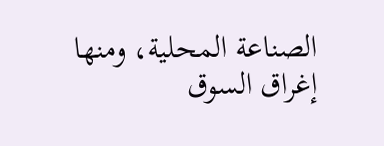الصناعة المحلية، ومنها إغراق السوق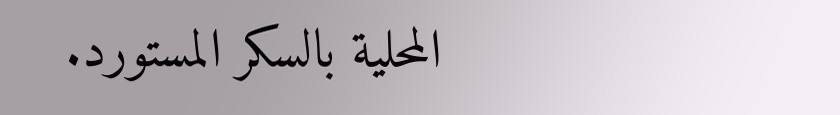المحلية بالسكر المستورد.